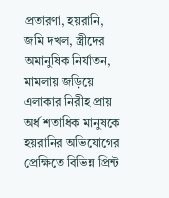প্রতারণা, হয়রানি, জমি দখল, স্ত্রীদের অমানুষিক নির্যাতন, মামলায় জড়িয়ে এলাকার নিরীহ প্রায় অর্ধ শতাধিক মানুষকে হয়রানির অভিযোগের প্রেক্ষিতে বিভিন্ন প্রিন্ট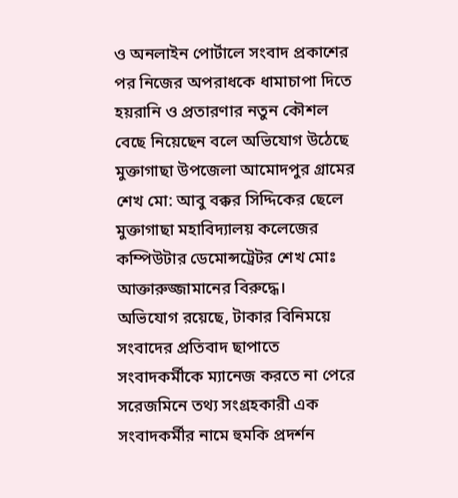ও অনলাইন পোর্টালে সংবাদ প্রকাশের পর নিজের অপরাধকে ধামাচাপা দিতে হয়রানি ও প্রতারণার নতুন কৌশল বেছে নিয়েছেন বলে অভিযোগ উঠেছে মুক্তাগাছা উপজেলা আমোদপুর গ্রামের শেখ মো: আবু বক্কর সিদ্দিকের ছেলে মুক্তাগাছা মহাবিদ্যালয় কলেজের কম্পিউটার ডেমোন্সট্রেটর শেখ মোঃ আক্তারুজ্জামানের বিরুদ্ধে।
অভিযোগ রয়েছে, টাকার বিনিময়ে সংবাদের প্রতিবাদ ছাপাতে সংবাদকর্মীকে ম্যানেজ করতে না পেরে সরেজমিনে তথ্য সংগ্রহকারী এক সংবাদকর্মীর নামে হুমকি প্রদর্শন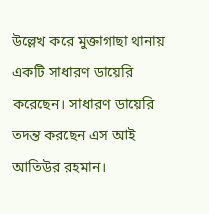উল্লেখ করে মুক্তাগাছা থানায় একটি সাধারণ ডায়েরি করেছেন। সাধারণ ডায়েরি তদন্ত করছেন এস আই আতিউর রহমান।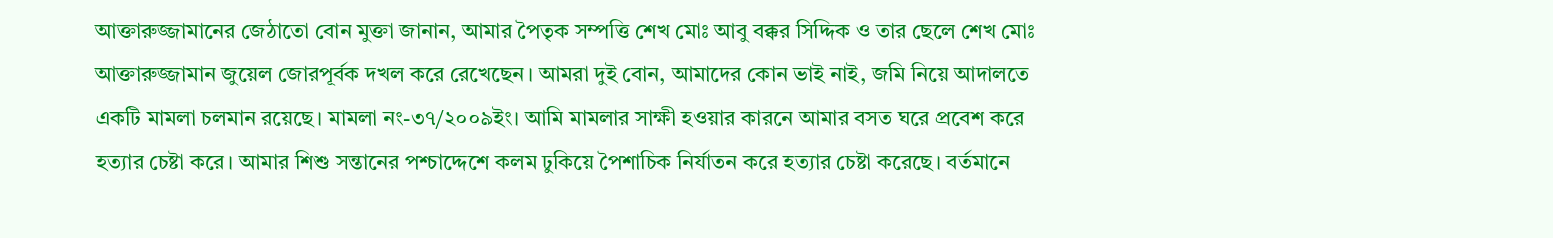আক্তারুজ্জামানের জেঠাতো বোন মুক্তা জানান, আমার পৈতৃক সম্পত্তি শেখ মোঃ আবু বক্কর সিদ্দিক ও তার ছেলে শেখ মোঃ আক্তারুজ্জামান জুয়েল জোরপূর্বক দখল করে রেখেছেন। আমরা দুই বোন, আমাদের কোন ভাই নাই, জমি নিয়ে আদালতে একটি মামলা চলমান রয়েছে। মামলা নং-৩৭/২০০৯ইং। আমি মামলার সাক্ষী হওয়ার কারনে আমার বসত ঘরে প্রবেশ করে হত্যার চেষ্টা করে। আমার শিশু সন্তানের পশ্চাদ্দেশে কলম ঢুকিয়ে পৈশাচিক নির্যাতন করে হত্যার চেষ্টা করেছে। বর্তমানে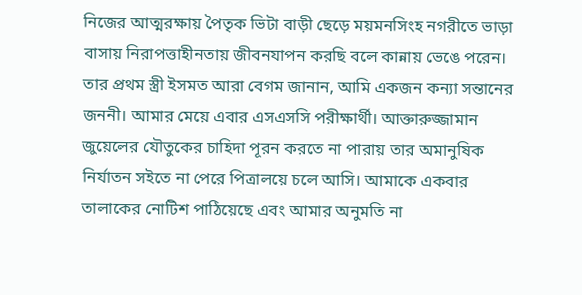নিজের আত্মরক্ষায় পৈতৃক ভিটা বাড়ী ছেড়ে ময়মনসিংহ নগরীতে ভাড়া বাসায় নিরাপত্তাহীনতায় জীবনযাপন করছি বলে কান্নায় ভেঙে পরেন।
তার প্রথম স্ত্রী ইসমত আরা বেগম জানান, আমি একজন কন্যা সন্তানের জননী। আমার মেয়ে এবার এসএসসি পরীক্ষার্থী। আক্তারুজ্জামান জুয়েলের যৌতুকের চাহিদা পূরন করতে না পারায় তার অমানুষিক নির্যাতন সইতে না পেরে পিত্রালয়ে চলে আসি। আমাকে একবার তালাকের নোটিশ পাঠিয়েছে এবং আমার অনুমতি না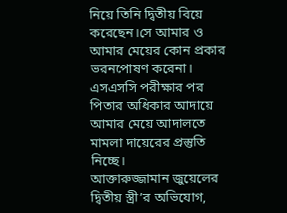নিয়ে তিনি দ্বিতীয় বিয়ে করেছেন।সে আমার ও আমার মেয়ের কোন প্রকার ভরনপোষণ করেনা। এসএসসি পরীক্ষার পর পিতার অধিকার আদায়ে আমার মেয়ে আদালতে মামলা দায়েরের প্রস্তুতি নিচ্ছে।
আক্তারুজ্জামান জুয়েলের দ্বিতীয় স্ত্রী’র অভিযোগ,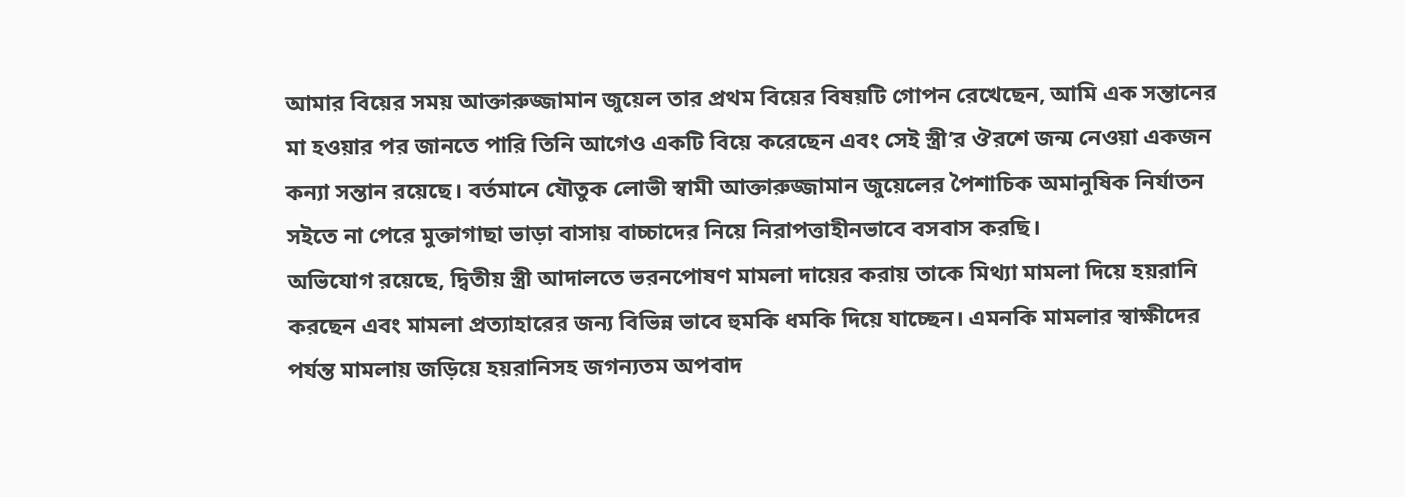আমার বিয়ের সময় আক্তারুজ্জামান জুয়েল তার প্রথম বিয়ের বিষয়টি গোপন রেখেছেন, আমি এক সন্তানের মা হওয়ার পর জানতে পারি তিনি আগেও একটি বিয়ে করেছেন এবং সেই স্ত্রী’র ঔরশে জন্ম নেওয়া একজন কন্যা সন্তান রয়েছে। বর্তমানে যৌতুক লোভী স্বামী আক্তারুজ্জামান জুয়েলের পৈশাচিক অমানুষিক নির্যাতন সইতে না পেরে মুক্তাগাছা ভাড়া বাসায় বাচ্চাদের নিয়ে নিরাপত্তাহীনভাবে বসবাস করছি।
অভিযোগ রয়েছে, দ্বিতীয় স্ত্রী আদালতে ভরনপোষণ মামলা দায়ের করায় তাকে মিথ্যা মামলা দিয়ে হয়রানি করছেন এবং মামলা প্রত্যাহারের জন্য বিভিন্ন ভাবে হুমকি ধমকি দিয়ে যাচ্ছেন। এমনকি মামলার স্বাক্ষীদের পর্যন্ত মামলায় জড়িয়ে হয়রানিসহ জগন্যতম অপবাদ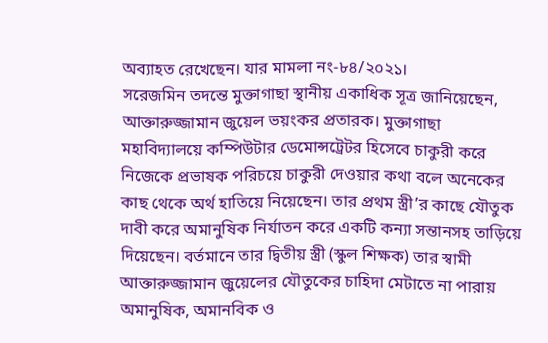অব্যাহত রেখেছেন। যার মামলা নং-৮৪/২০২১।
সরেজমিন তদন্তে মুক্তাগাছা স্থানীয় একাধিক সূত্র জানিয়েছেন, আক্তারুজ্জামান জুয়েল ভয়ংকর প্রতারক। মুক্তাগাছা মহাবিদ্যালয়ে কম্পিউটার ডেমোন্সট্রেটর হিসেবে চাকুরী করে নিজেকে প্রভাষক পরিচয়ে চাকুরী দেওয়ার কথা বলে অনেকের কাছ থেকে অর্থ হাতিয়ে নিয়েছেন। তার প্রথম স্ত্রী’র কাছে যৌতুক দাবী করে অমানুষিক নির্যাতন করে একটি কন্যা সন্তানসহ তাড়িয়ে দিয়েছেন। বর্তমানে তার দ্বিতীয় স্ত্রী (স্কুল শিক্ষক) তার স্বামী আক্তারুজ্জামান জুয়েলের যৌতুকের চাহিদা মেটাতে না পারায় অমানুষিক, অমানবিক ও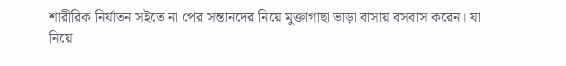শারীরিক নির্যাতন সইতে না পের সন্তানদের নিয়ে মুক্তাগাছা ভাড়া বাসায় বসবাস করেন। যা নিয়ে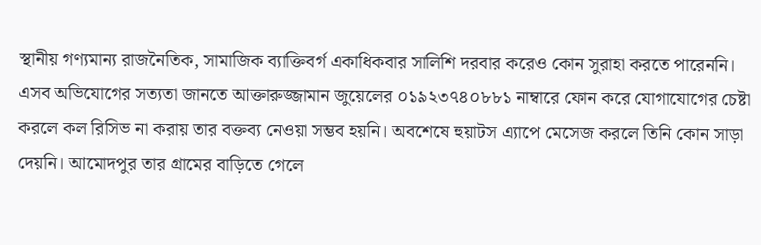স্থানীয় গণ্যমান্য রাজনৈতিক, সামাজিক ব্যাক্তিবর্গ একাধিকবার সালিশি দরবার করেও কোন সুরাহা করতে পারেননি।
এসব অভিযোগের সত্যতা জানতে আক্তারুজ্জামান জুয়েলের ০১৯২৩৭৪০৮৮১ নাম্বারে ফোন করে যোগাযোগের চেষ্টা করলে কল রিসিভ না করায় তার বক্তব্য নেওয়া সম্ভব হয়নি। অবশেষে হুয়াটস এ্যাপে মেসেজ করলে তিনি কোন সাড়া দেয়নি। আমোদপুর তার গ্রামের বাড়িতে গেলে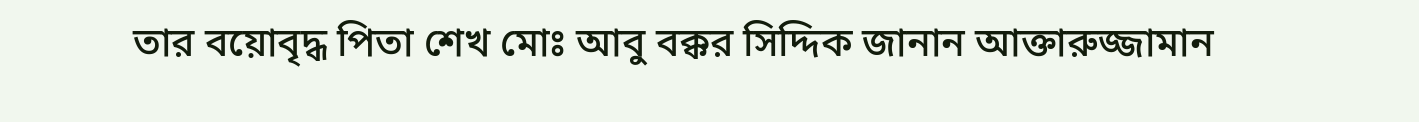তার বয়োবৃদ্ধ পিতা শেখ মোঃ আবু বক্কর সিদ্দিক জানান আক্তারুজ্জামান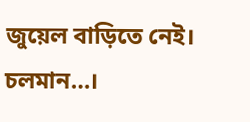জুয়েল বাড়িতে নেই।
চলমান…।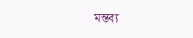মন্তব্য